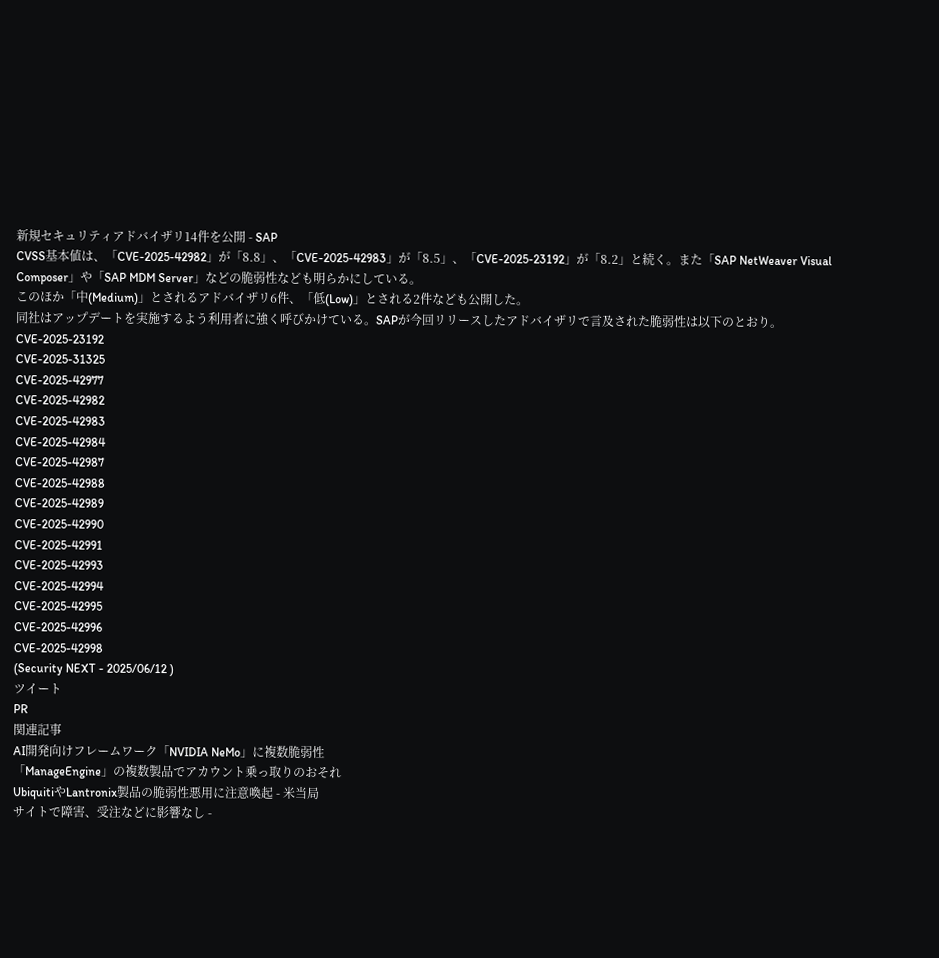新規セキュリティアドバイザリ14件を公開 - SAP
CVSS基本値は、「CVE-2025-42982」が「8.8」、「CVE-2025-42983」が「8.5」、「CVE-2025-23192」が「8.2」と続く。また「SAP NetWeaver Visual Composer」や「SAP MDM Server」などの脆弱性なども明らかにしている。
このほか「中(Medium)」とされるアドバイザリ6件、「低(Low)」とされる2件なども公開した。
同社はアップデートを実施するよう利用者に強く呼びかけている。SAPが今回リリースしたアドバイザリで言及された脆弱性は以下のとおり。
CVE-2025-23192
CVE-2025-31325
CVE-2025-42977
CVE-2025-42982
CVE-2025-42983
CVE-2025-42984
CVE-2025-42987
CVE-2025-42988
CVE-2025-42989
CVE-2025-42990
CVE-2025-42991
CVE-2025-42993
CVE-2025-42994
CVE-2025-42995
CVE-2025-42996
CVE-2025-42998
(Security NEXT - 2025/06/12 )
ツイート
PR
関連記事
AI開発向けフレームワーク「NVIDIA NeMo」に複数脆弱性
「ManageEngine」の複数製品でアカウント乗っ取りのおそれ
UbiquitiやLantronix製品の脆弱性悪用に注意喚起 - 米当局
サイトで障害、受注などに影響なし -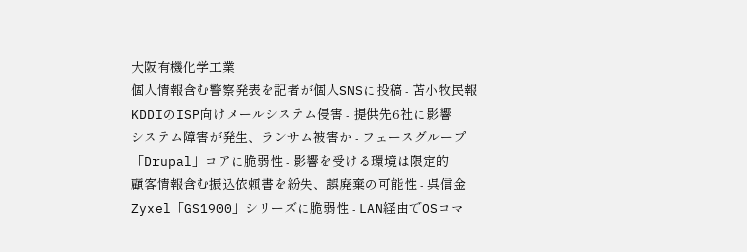大阪有機化学工業
個人情報含む警察発表を記者が個人SNSに投稿 - 苫小牧民報
KDDIのISP向けメールシステム侵害 - 提供先6社に影響
システム障害が発生、ランサム被害か - フェースグループ
「Drupal」コアに脆弱性 - 影響を受ける環境は限定的
顧客情報含む振込依頼書を紛失、誤廃棄の可能性 - 呉信金
Zyxel「GS1900」シリーズに脆弱性 - LAN経由でOSコマ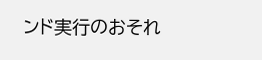ンド実行のおそれ